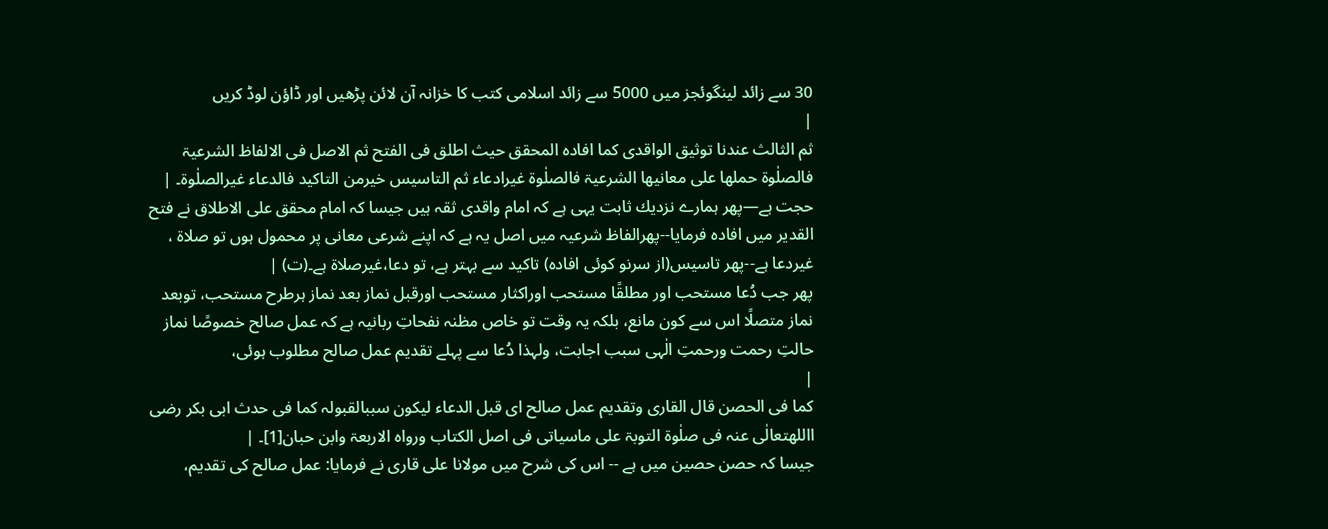30 سے زائد لینگوئجز میں 5000 سے زائد اسلامی کتب کا خزانہ آن لائن پڑھیں اور ڈاؤن لوڈ کریں
|
ثم الثالث عندنا توثیق الواقدی کما افادہ المحقق حیث اطلق فی الفتح ثم الاصل فی الالفاظ الشرعیۃ فالصلٰوۃ حملھا علی معانیھا الشرعیۃ فالصلٰوۃ غیرادعاء ثم التاسیس خیرمن التاکید فالدعاء غیرالصلٰوۃ۔ |
حجت ہے—پھر ہمارے نزدیك ثابت یہی ہے کہ امام واقدی ثقہ ہیں جیسا کہ امام محقق علی الاطلاق نے فتح القدیر میں افادہ فرمایا--پھرالفاظ شرعیہ میں اصل یہ ہے کہ اپنے شرعی معانی پر محمول ہوں تو صلاۃ ، غیردعا ہے--پھر تاسیس(از سرنو کوئی افادہ) تاکید سے بہتر ہے، تو دعا،غیرصلاۃ ہے۔(ت) |
پھر جب دُعا مستحب اور مطلقًا مستحب اوراکثار مستحب اورقبل نماز بعد نماز ہرطرح مستحب، توبعد نماز متصلًا اس سے کون مانع، بلکہ یہ وقت تو خاص مظنہ نفحاتِ ربانیہ ہے کہ عمل صالح خصوصًا نماز حالتِ رحمت ورحمتِ الٰہی سبب اجابت، ولہذا دُعا سے پہلے تقدیم عمل صالح مطلوب ہوئی،
|
کما فی الحصن قال القاری وتقدیم عمل صالح ای قبل الدعاء لیکون سببالقبولہ کما فی حدث ابی بکر رضی االلهتعالٰی عنہ فی صلٰوۃ التوبۃ علی ماسیاتی فی اصل الکتاب ورواہ الاربعۃ وابن حبان[1]۔ |
جیسا کہ حصن حصین میں ہے -- اس کی شرح میں مولانا علی قاری نے فرمایا: عمل صالح کی تقدیم،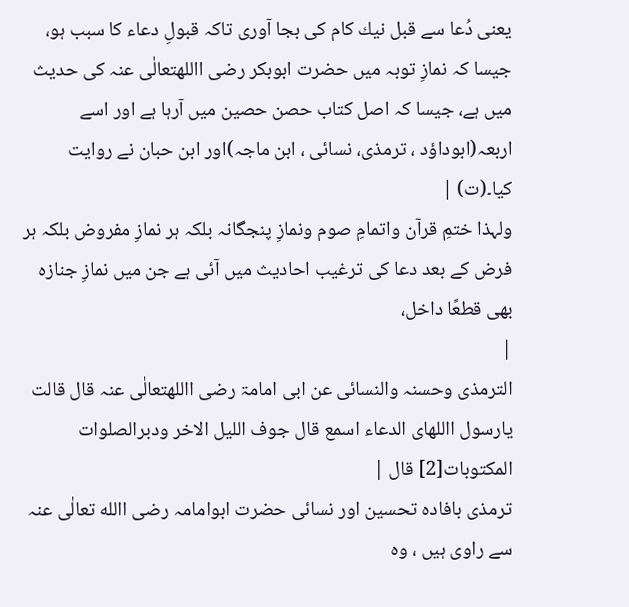یعنی دُعا سے قبل نیك کام کی بجا آوری تاکہ قبولِ دعاء کا سبب ہو، جیسا کہ نمازِ توبہ میں حضرت ابوبکر رضی االلهتعالٰی عنہ کی حدیث میں ہے، جیسا کہ اصل کتاب حصن حصین میں آرہا ہے اور اسے اربعہ(ابوداؤد ، ترمذی، نسائی ، ابن ماجہ)اور ابن حبان نے روایت کیا۔(ت) |
ولہذا ختمِ قرآن واتمامِ صوم ونمازِ پنجگانہ بلکہ ہر نمازِ مفروض بلکہ ہر فرض کے بعد دعا کی ترغیب احادیث میں آئی ہے جن میں نمازِ جنازہ بھی قطعًا داخل،
|
الترمذی وحسنہ والنسائی عن ابی امامۃ رضی االلهتعالٰی عنہ قال قالت یارسول االلهای الدعاء اسمع قال جوف اللیل الاخر ودبرالصلوات المکتوبات[2] قال |
ترمذی بافادہ تحسین اور نسائی حضرت ابوامامہ رضی االله تعالٰی عنہ سے راوی ہیں ، وہ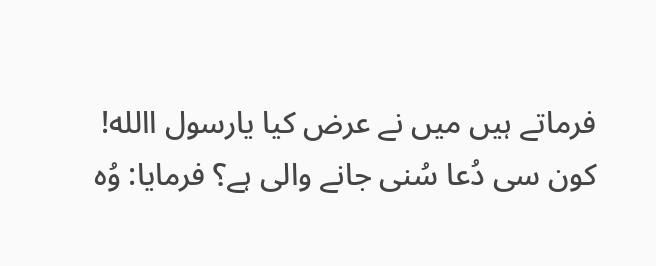فرماتے ہیں میں نے عرض کیا یارسول االله! کون سی دُعا سُنی جانے والی ہے؟ فرمایا: وُہ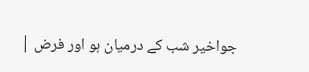جواخیر شب کے درمیان ہو اور فرض |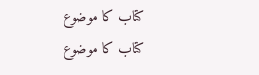کتاب کا موضوع
کتاب کا موضوع